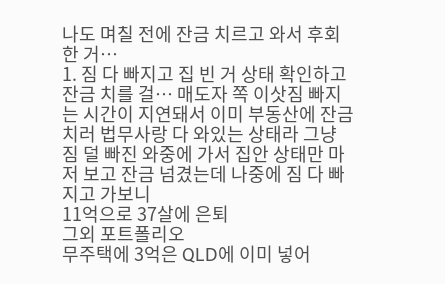나도 며칠 전에 잔금 치르고 와서 후회한 거…
1. 짐 다 빠지고 집 빈 거 상태 확인하고 잔금 치를 걸… 매도자 쪽 이삿짐 빠지는 시간이 지연돼서 이미 부동산에 잔금 치러 법무사랑 다 와있는 상태라 그냥 짐 덜 빠진 와중에 가서 집안 상태만 마저 보고 잔금 넘겼는데 나중에 짐 다 빠지고 가보니
11억으로 37살에 은퇴
그외 포트폴리오
무주택에 3억은 QLD에 이미 넣어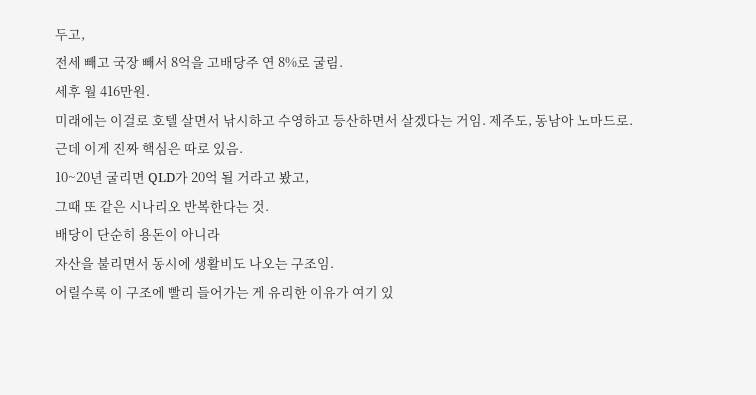두고,
전세 빼고 국장 빼서 8억을 고배당주 연 8%로 굴림.
세후 월 416만원.
미래에는 이걸로 호텔 살면서 낚시하고 수영하고 등산하면서 살겠다는 거임. 제주도, 동남아 노마드로.
근데 이게 진짜 핵심은 따로 있음.
10~20년 굴리면 QLD가 20억 될 거라고 봤고,
그때 또 같은 시나리오 반복한다는 것.
배당이 단순히 용돈이 아니라
자산을 불리면서 동시에 생활비도 나오는 구조임.
어릴수록 이 구조에 빨리 들어가는 게 유리한 이유가 여기 있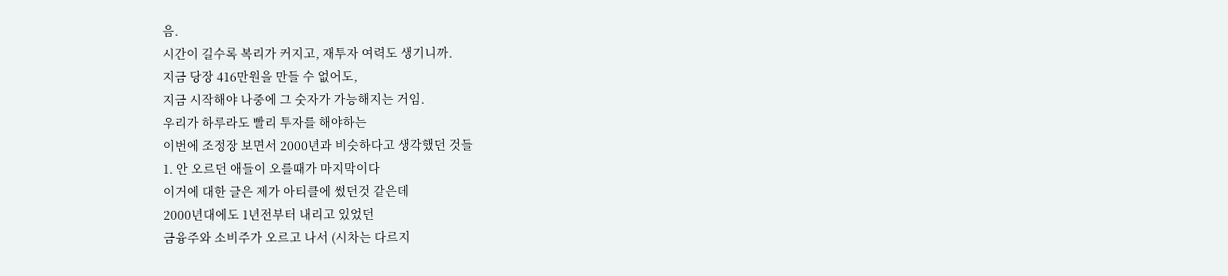음.
시간이 길수록 복리가 커지고, 재투자 여력도 생기니까.
지금 당장 416만원을 만들 수 없어도,
지금 시작해야 나중에 그 숫자가 가능해지는 거임.
우리가 하루라도 빨리 투자를 해야하는
이번에 조정장 보면서 2000년과 비슷하다고 생각했던 것들
1. 안 오르던 애들이 오를때가 마지막이다
이거에 대한 글은 제가 아티클에 썼던것 같은데
2000년대에도 1년전부터 내리고 있었던
금융주와 소비주가 오르고 나서 (시차는 다르지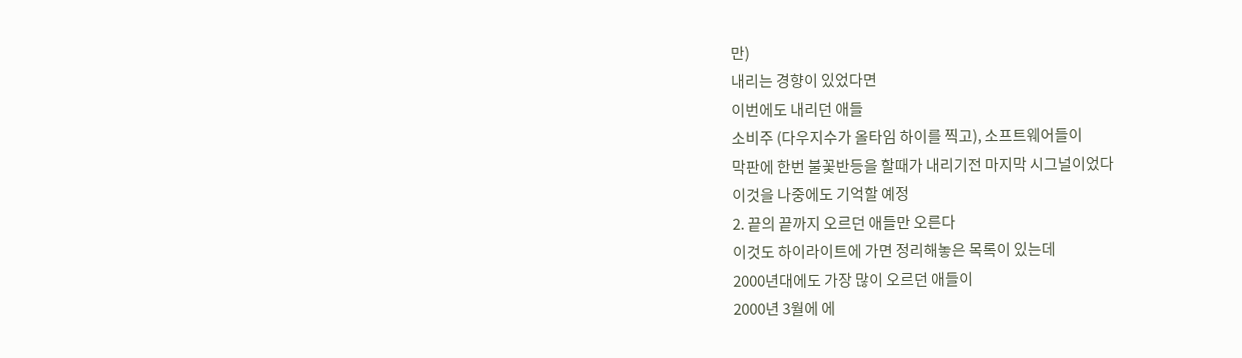만)
내리는 경향이 있었다면
이번에도 내리던 애들
소비주 (다우지수가 올타임 하이를 찍고), 소프트웨어들이
막판에 한번 불꽃반등을 할때가 내리기전 마지막 시그널이었다
이것을 나중에도 기억할 예정
2. 끝의 끝까지 오르던 애들만 오른다
이것도 하이라이트에 가면 정리해놓은 목록이 있는데
2000년대에도 가장 많이 오르던 애들이
2000년 3월에 에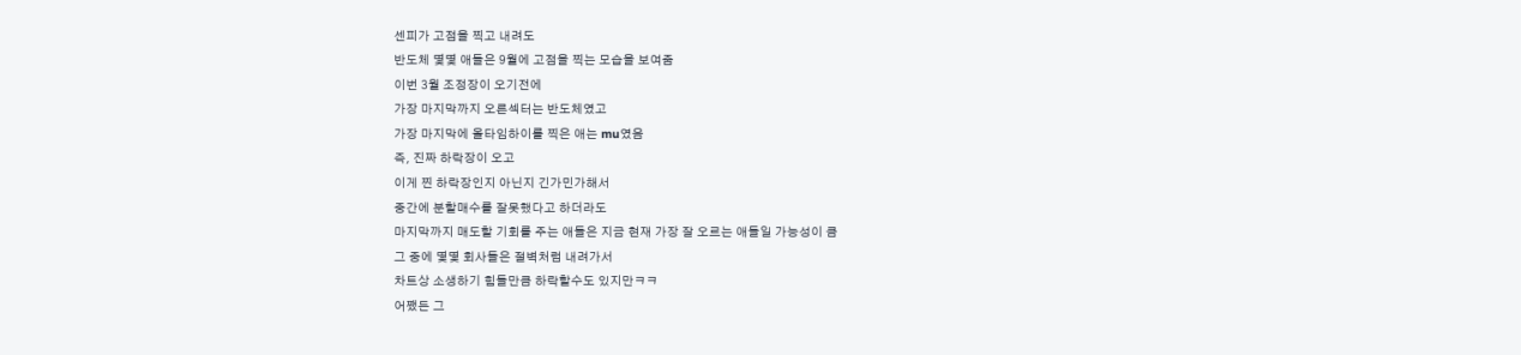센피가 고점을 찍고 내려도
반도체 몇몇 애들은 9월에 고점을 찍는 모습을 보여줌
이번 3월 조정장이 오기전에
가장 마지막까지 오른섹터는 반도체였고
가장 마지막에 올타임하이를 찍은 애는 mu였음
즉, 진짜 하락장이 오고
이게 찐 하락장인지 아닌지 긴가민가해서
중간에 분할매수를 잘못했다고 하더라도
마지막까지 매도할 기회를 주는 애들은 지금 현재 가장 잘 오르는 애들일 가능성이 큼
그 중에 몇몇 회사들은 절벽처럼 내려가서
차트상 소생하기 힘들만큼 하락할수도 있지만ㅋㅋ
어쨌든 그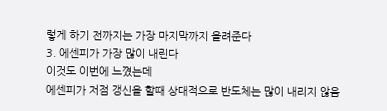렇게 하기 전까지는 가장 마지막까지 올려준다
3. 에센피가 가장 많이 내린다
이것도 이번에 느꼈는데
에센피가 저점 갱신을 할때 상대적으로 반도체는 많이 내리지 않음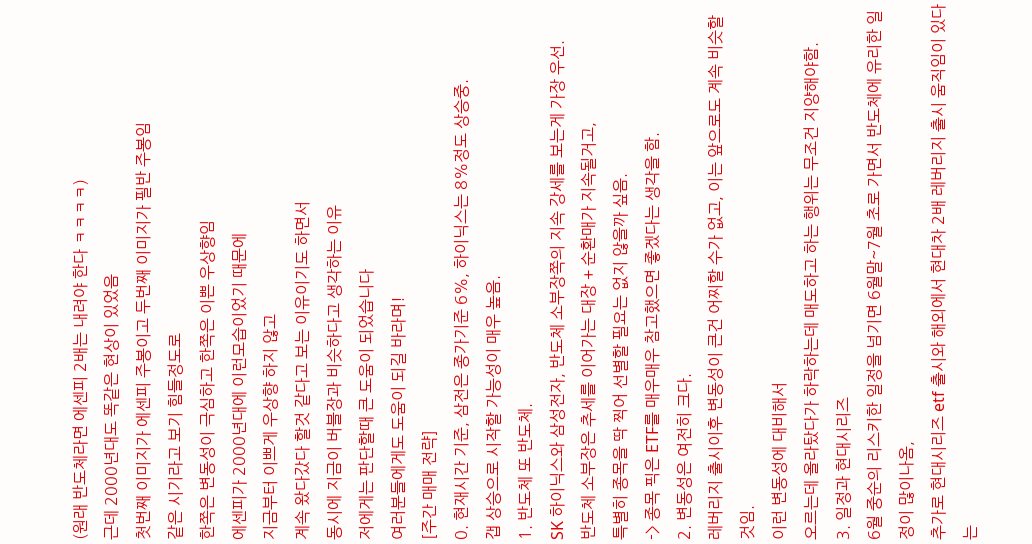(원래 반도체라면 에센피 2배는 내려야 한다 ㅋㅋㅋㅋ)
근데 2000년대도 똑같은 현상이 있었음
첫번째 이미지가 에센피 주봉이고 두번째 이미지가 필반 주봉임
같은 시기라고 보기 힘들정도로
한쪽은 변동성이 극심하고 한쪽은 이쁜 우상향임
에센피가 2000년대에 이런모습이었기 때문에
지금부터 이쁘게 우상향 하지 않고
계속 왔다갔다 할것 같다고 보는 이유이기도 하면서
동시에 지금이 버블장과 비슷하다고 생각하는 이유
저에게는 판단할때 큰 도움이 되었습니다
여러분들에게도 도움이 되길 바라며!
[주간 매매 전략]
0. 현재시간 기준, 삼전은 종가기준 6%, 하이닉스는 8%정도 상승중.
갭 상승으로 시작할 가능성이 매우 높음.
1. 반도체 또 반도체.
SK 하이닉스와 삼성전자, 반도체 소부장쪽의 지속 강세를 보는게 가장 우선.
반도체 소부장은 추세를 이어가는 대장 + 순환매가 지속될거고,
특별히 종목을 딱 찍어 선별할 필요는 없지 않을까 싶음.
-> 종목 픽은 ETF를 매우매우 참고했으면 좋겠다는 생각을 함.
2. 변동성은 여전히 크다.
레버리지 출시이후 변동성이 큰건 어찌할 수가 없고, 이는 앞으로도 계속 비슷할것임.
이런 변동성에 대비해서
오르는데 올라탔다가 하락하는데 매도하고 하는 행위는 무조건 지양해야함.
3. 일정과 현대시리즈
6월 중순의 리스키한 일정을 넘기면 6월말~7월 초로 가면서 반도체에 유리한 일정이 많이나옴,
추가로 현대시리즈 etf 출시와 해외에서 현대차 2배 레버리지 출시 움직임이 있다는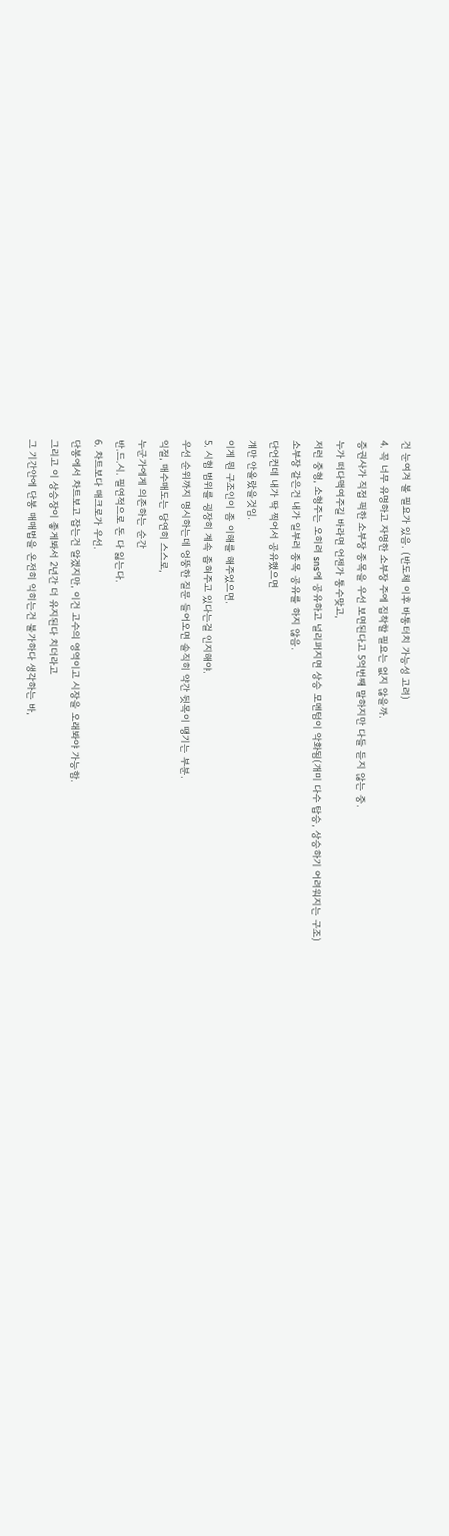건 눈여겨 볼 필요가 있음. (반도체 이후 바통터치 가능성 고려)
4. 꼭 너무 유명하고 자명한 소부장 주에 집착할 필요는 없지 않을까.
증권사가 직접 픽한 소부장 종목을 우선 보면된다고 5억번째 말하지만 다들 듣지 않는 중.
누가 떠다맥여주길 바라면 언젠가 통수맞고,
저런 중형, 소형주는 오히려 sns에 공유하고 널리퍼지면 상승 모멘텀이 악화됨(개미 다수 탑승, 상승하기 어려워지는 구조)
소부장 같은건 내가 일부러 종목 공유를 하지 않음.
단언컨데 내가 딱 찍어서 공유했으면
걔만 안올랐을것임.
이게 뭔 구조인이 좀 이해를 해주었으면.
5. 시험 범위를 굉장히 계속 좁혀주고 있다는걸 인지해야.
우선 순위까지 명시하는데 엉뚱한 질문 들어오면 솔직히 약간 뒷목이 땡기는 부분.
익절, 매수매도는 당연히 스스로,
누군가에게 의존하는 순간
반.드.시. 필연적으로 돈 다 잃는다.
6. 차트보다 매크로가 우선.
단봉에서 차트보고 잡는건 알겠지만, 이건 고수의 영역이고 시장을 오래봐야 가능함.
그리고 이 상승장이 좋게봐서 2년간 더 유지된다 치더라고
그 기간안에 단봉 매매법을 온전히 익히는건 불가하다 생각하는 바,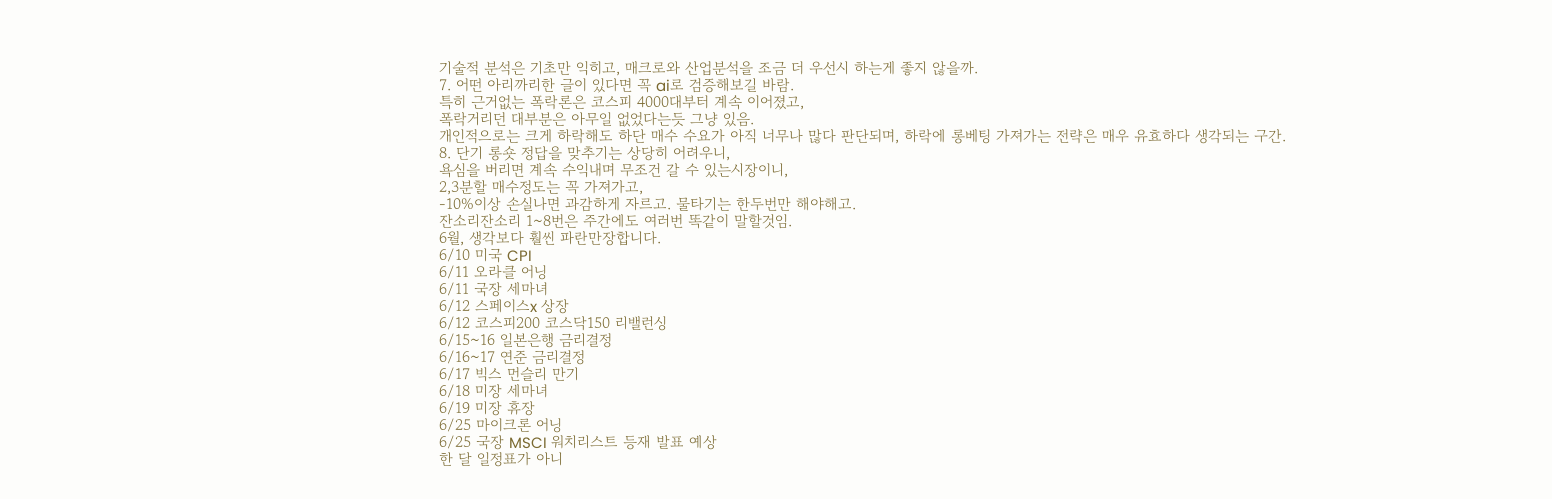기술적 분석은 기초만 익히고, 매크로와 산업분석을 조금 더 우선시 하는게 좋지 않을까.
7. 어떤 아리까리한 글이 있다면 꼭 ai로 검증해보길 바람.
특히 근거없는 폭락론은 코스피 4000대부터 계속 이어졌고,
폭락거리던 대부분은 아무일 없었다는듯 그냥 있음.
개인적으로는 크게 하락해도 하단 매수 수요가 아직 너무나 많다 판단되며, 하락에 롱베팅 가져가는 전략은 매우 유효하다 생각되는 구간.
8. 단기 롱숏 정답을 맞추기는 상당히 어려우니,
욕심을 버리면 계속 수익내며 무조건 갈 수 있는시장이니,
2,3분할 매수정도는 꼭 가져가고,
-10%이상 손실나면 과감하게 자르고. 물타기는 한두번만 해야해고.
잔소리잔소리 1~8번은 주간에도 여러번 똑같이 말할것임.
6월, 생각보다 훨씬 파란만장합니다.
6/10 미국 CPI
6/11 오라클 어닝
6/11 국장 세마녀
6/12 스페이스x 상장
6/12 코스피200 코스닥150 리밸런싱
6/15~16 일본은행 금리결정
6/16~17 연준 금리결정
6/17 빅스 먼슬리 만기
6/18 미장 세마녀
6/19 미장 휴장
6/25 마이크론 어닝
6/25 국장 MSCI 워치리스트 등재 발표 예상
한 달 일정표가 아니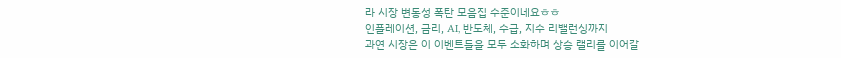라 시장 변동성 폭탄 모음집 수준이네요ㅎㅎ
인플레이션, 금리, AI, 반도체, 수급, 지수 리밸런싱까지
과연 시장은 이 이벤트들을 모두 소화하며 상승 랠리를 이어갈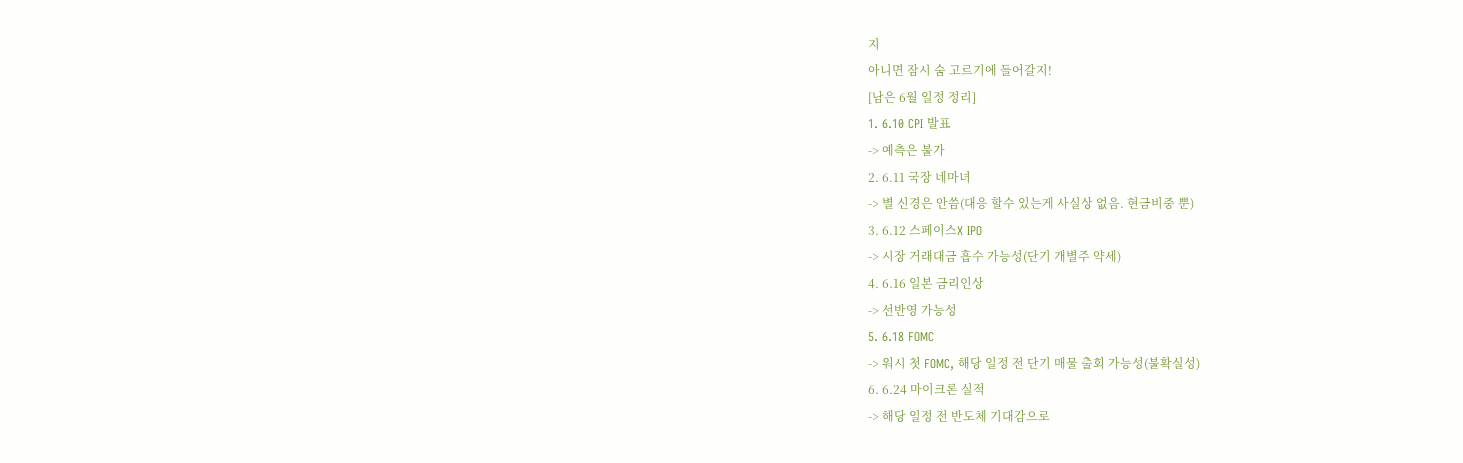지
아니면 잠시 숨 고르기에 들어갈지!
[남은 6월 일정 정리]
1. 6.10 CPI 발표
-> 예측은 불가
2. 6.11 국장 네마녀
-> 별 신경은 안씀(대응 할수 있는게 사실상 없음. 현금비중 뿐)
3. 6.12 스페이스X IPO
-> 시장 거래대금 흡수 가능성(단기 개별주 약세)
4. 6.16 일본 금리인상
-> 선반영 가능성
5. 6.18 FOMC
-> 워시 첫 FOMC, 해당 일정 전 단기 매물 출회 가능성(불확실성)
6. 6.24 마이크론 실적
-> 해당 일정 전 반도체 기대감으로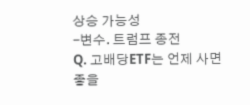상승 가능성
-변수. 트럼프 종전
Q. 고배당ETF는 언제 사면 좋을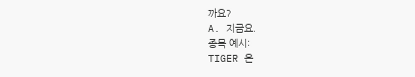까요?
A. 지금요.
종목 예시:
TIGER 은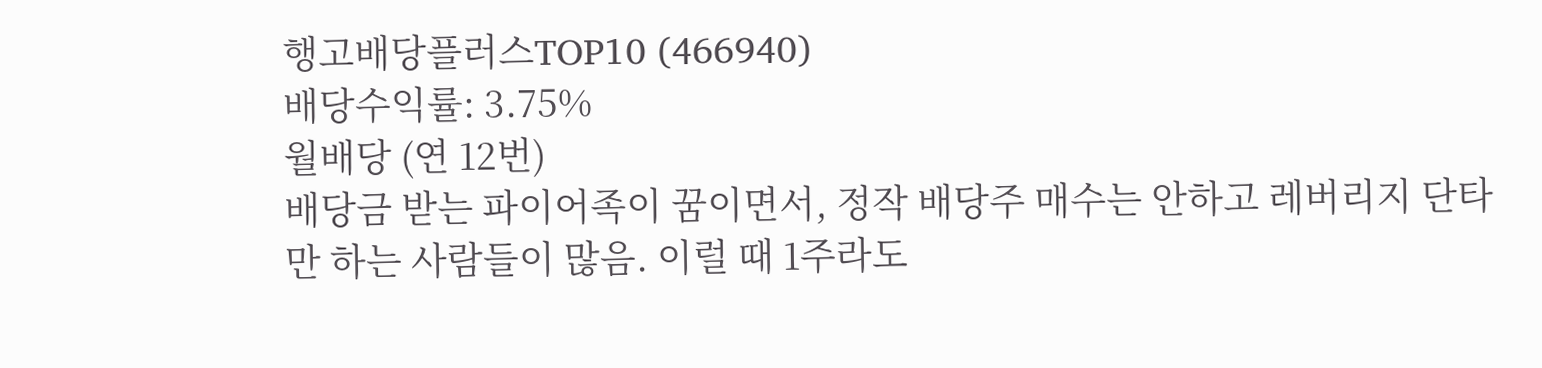행고배당플러스TOP10 (466940)
배당수익률: 3.75%
월배당 (연 12번)
배당금 받는 파이어족이 꿈이면서, 정작 배당주 매수는 안하고 레버리지 단타만 하는 사람들이 많음. 이럴 때 1주라도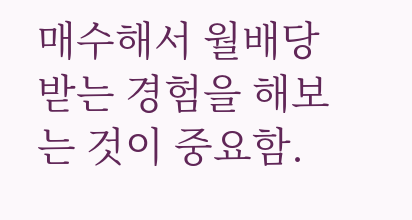매수해서 월배당 받는 경험을 해보는 것이 중요함.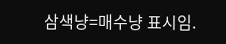삼색냥=매수냥 표시임.